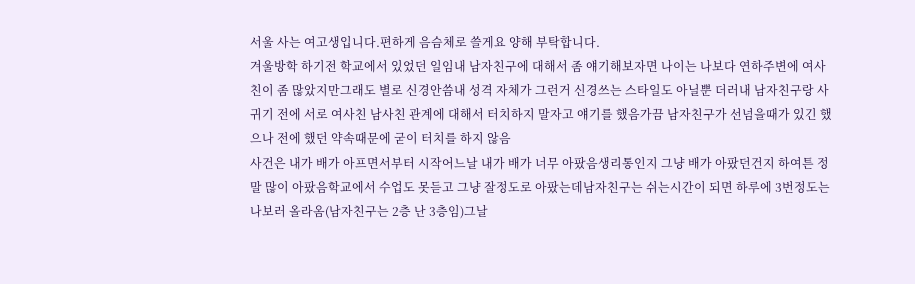서울 사는 여고생입니다.편하게 음슴체로 쓸게요 양해 부탁합니다.
겨울방학 하기전 학교에서 있었던 일임내 남자친구에 대해서 좀 얘기해보자면 나이는 나보다 연하주변에 여사친이 좀 많았지만그래도 별로 신경안씀내 성격 자체가 그런거 신경쓰는 스타일도 아닐뿐 더러내 남자친구랑 사귀기 전에 서로 여사친 남사친 관계에 대해서 터치하지 말자고 얘기를 했음가끔 남자친구가 선넘을때가 있긴 했으나 전에 했던 약속때문에 굳이 터치를 하지 않음
사건은 내가 배가 아프면서부터 시작어느날 내가 배가 너무 아팠음생리통인지 그냥 배가 아팠던건지 하여튼 정말 많이 아팠음학교에서 수업도 못듣고 그냥 잘정도로 아팠는데남자친구는 쉬는시간이 되면 하루에 3번정도는 나보러 올라옴(남자친구는 2층 난 3층임)그날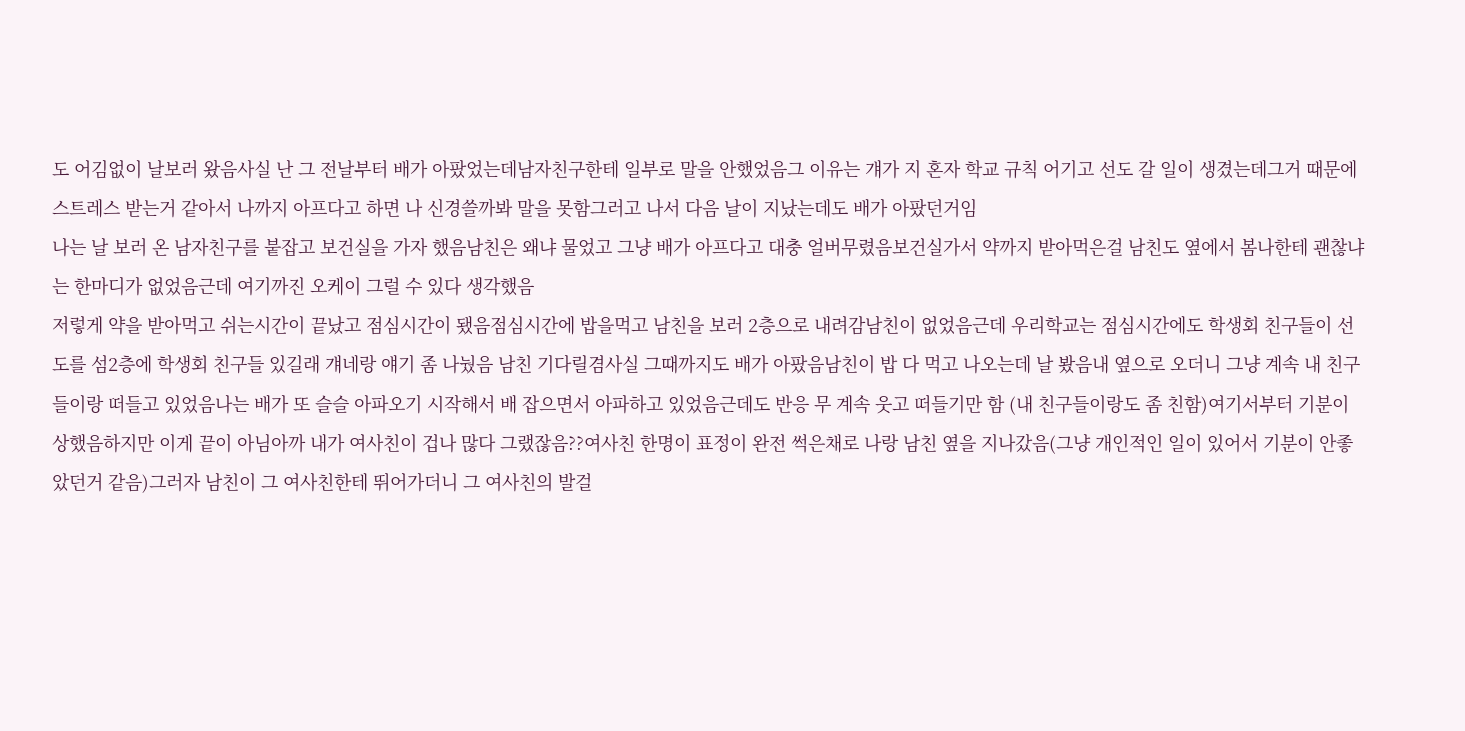도 어김없이 날보러 왔음사실 난 그 전날부터 배가 아팠었는데남자친구한테 일부로 말을 안했었음그 이유는 걔가 지 혼자 학교 규칙 어기고 선도 갈 일이 생겼는데그거 때문에 스트레스 받는거 같아서 나까지 아프다고 하면 나 신경쓸까봐 말을 못함그러고 나서 다음 날이 지났는데도 배가 아팠던거임
나는 날 보러 온 남자친구를 붙잡고 보건실을 가자 했음남친은 왜냐 물었고 그냥 배가 아프다고 대충 얼버무렸음보건실가서 약까지 받아먹은걸 남친도 옆에서 봄나한테 괜찮냐는 한마디가 없었음근데 여기까진 오케이 그럴 수 있다 생각했음
저렇게 약을 받아먹고 쉬는시간이 끝났고 점심시간이 됐음점심시간에 밥을먹고 남친을 보러 2층으로 내려감남친이 없었음근데 우리학교는 점심시간에도 학생회 친구들이 선도를 섬2층에 학생회 친구들 있길래 걔네랑 얘기 좀 나눴음 남친 기다릴겸사실 그때까지도 배가 아팠음남친이 밥 다 먹고 나오는데 날 봤음내 옆으로 오더니 그냥 계속 내 친구들이랑 떠들고 있었음나는 배가 또 슬슬 아파오기 시작해서 배 잡으면서 아파하고 있었음근데도 반응 무 계속 웃고 떠들기만 함 (내 친구들이랑도 좀 친함)여기서부터 기분이 상했음하지만 이게 끝이 아님아까 내가 여사친이 겁나 많다 그랬잖음??여사친 한명이 표정이 완전 썩은채로 나랑 남친 옆을 지나갔음(그냥 개인적인 일이 있어서 기분이 안좋았던거 같음)그러자 남친이 그 여사친한테 뛰어가더니 그 여사친의 발걸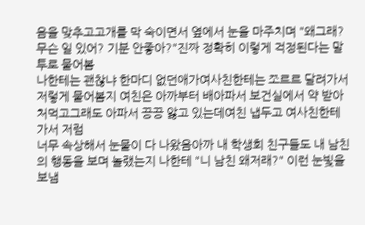음을 맞추고고개를 막 숙이면서 옆에서 눈을 마주치며 "왜그래? 무슨 일 있어? 기분 안좋아?"진짜 정확히 이렇게 걱정된다는 말투로 물어봄
나한테는 괜찮냐 한마디 없던애가여사친한테는 쪼르르 달려가서 저렇게 물어봄지 여친은 아까부터 배아파서 보건실에서 약 받아 처먹고그래도 아파서 끙끙 앓고 있는데여친 냅두고 여사친한테 가서 저럼
너무 속상해서 눈물이 다 나왔음아까 내 학생회 친구들도 내 남친의 행동을 보며 놀랬는지 나한테 "니 남친 왜저래?" 이런 눈빛을 보냄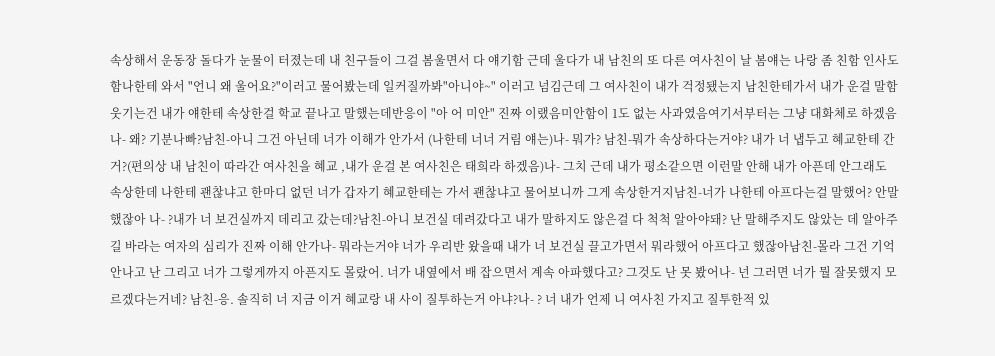속상해서 운동장 돌다가 눈물이 터졌는데 내 친구들이 그걸 봄울면서 다 얘기함 근데 울다가 내 남친의 또 다른 여사친이 날 봄얘는 나랑 좀 친함 인사도 함나한테 와서 "언니 왜 울어요?"이러고 물어봤는데 일커질까봐"아니야~" 이러고 넘김근데 그 여사친이 내가 걱정됐는지 남친한테가서 내가 운걸 말함
웃기는건 내가 얘한테 속상한걸 학교 끝나고 말했는데반응이 "아 어 미안" 진짜 이랬음미안함이 1도 없는 사과였음여기서부터는 그냥 대화체로 하겠음나- 왜? 기분나빠?남친-아니 그건 아닌데 너가 이해가 안가서 (나한테 너너 거림 얘는)나- 뭐가? 남친-뭐가 속상하다는거야? 내가 너 냅두고 혜교한테 간거?(편의상 내 남친이 따라간 여사친을 혜교 ,내가 운걸 본 여사친은 태희라 하겠음)나- 그치 근데 내가 평소같으면 이런말 안해 내가 아픈데 안그래도 속상한데 나한테 괜찮냐고 한마디 없던 너가 갑자기 혜교한테는 가서 괜찮냐고 물어보니까 그게 속상한거지남친-너가 나한테 아프다는걸 말했어? 안말했잖아 나- ?내가 너 보건실까지 데리고 갔는데?남친-아니 보건실 데려갔다고 내가 말하지도 않은걸 다 척척 알아야돼? 난 말해주지도 않았는 데 알아주길 바라는 여자의 심리가 진짜 이해 안가나- 뭐라는거야 너가 우리반 왔을때 내가 너 보건실 끌고가면서 뭐라했어 아프다고 했잖아남친-몰라 그건 기억 안나고 난 그리고 너가 그렇게까지 아픈지도 몰랐어. 너가 내옆에서 배 잡으면서 계속 아파했다고? 그것도 난 못 봤어나- 넌 그러면 너가 뭘 잘못했지 모르겠다는거네? 남친-응. 솔직히 너 지금 이거 혜교랑 내 사이 질투하는거 아냐?나- ? 너 내가 언제 니 여사친 가지고 질투한적 있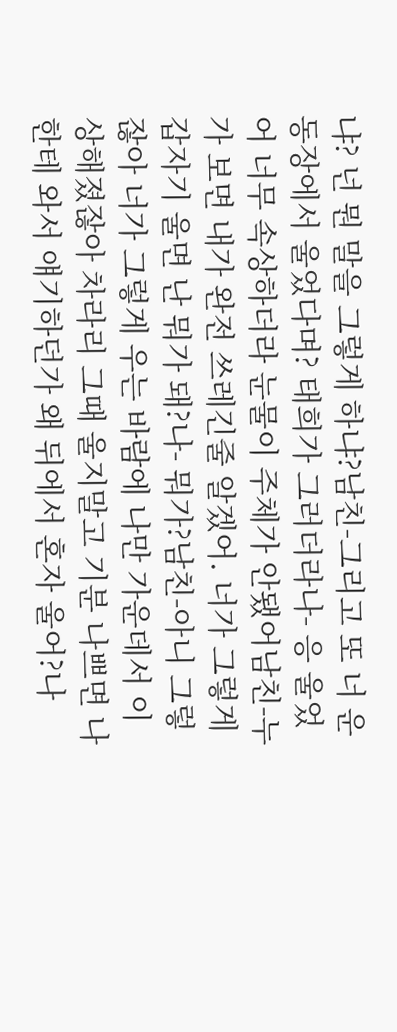냐? 넌 뭔 말을 그렇게 하냐?남친-그리고 또 너 운동장에서 울었다며? 태희가 그러더라나- 응 울었어 너무 속상하더라 눈물이 주체가 안됐어남친-누가 보면 내가 완전 쓰레긴줄 알겠어. 너가 그렇게 갑자기 울면 난 뭐가 돼?나- 뭐가?남친-아니 그렇잖아 너가 그렇게 우는 바람에 나만 가운데서 이상해졌잖아 차라리 그때 울지말고 기분 나쁘면 나한테 와서 얘기하던가 왜 뒤에서 혼자 울어?나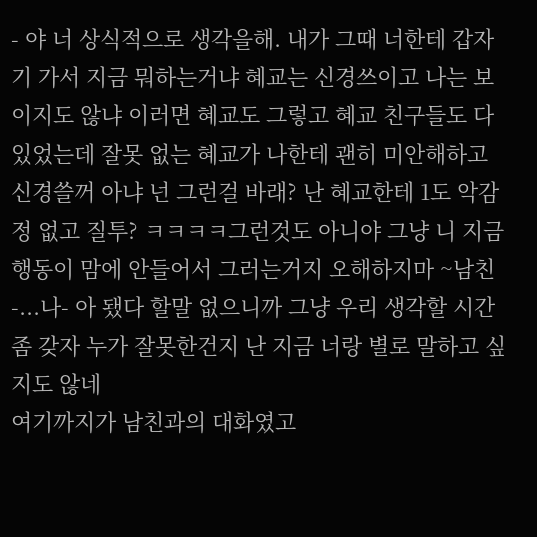- 야 너 상식적으로 생각을해. 내가 그때 너한테 갑자기 가서 지금 뭐하는거냐 혜교는 신경쓰이고 나는 보이지도 않냐 이러면 혜교도 그렇고 혜교 친구들도 다 있었는데 잘못 없는 혜교가 나한테 괜히 미안해하고 신경쓸꺼 아냐 넌 그런걸 바래? 난 혜교한테 1도 악감정 없고 질투? ㅋㅋㅋㅋ그런것도 아니야 그냥 니 지금 행동이 맘에 안들어서 그러는거지 오해하지마 ~남친-...나- 아 됐다 할말 없으니까 그냥 우리 생각할 시간 좀 갖자 누가 잘못한건지 난 지금 너랑 별로 말하고 싶지도 않네
여기까지가 남친과의 대화였고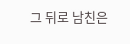그 뒤로 남친은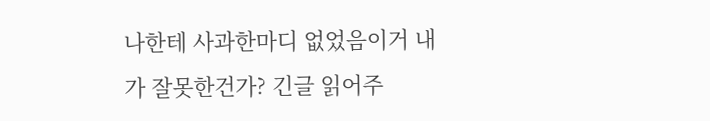나한테 사과한마디 없었음이거 내가 잘못한건가? 긴글 읽어주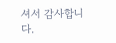셔서 감사합니다.